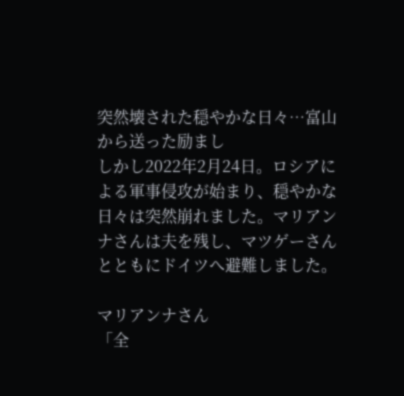突然壊された穏やかな日々…富山から送った励まし
しかし2022年2月24日。ロシアによる軍事侵攻が始まり、穏やかな日々は突然崩れました。マリアンナさんは夫を残し、マツゲーさんとともにドイツへ避難しました。

マリアンナさん
「全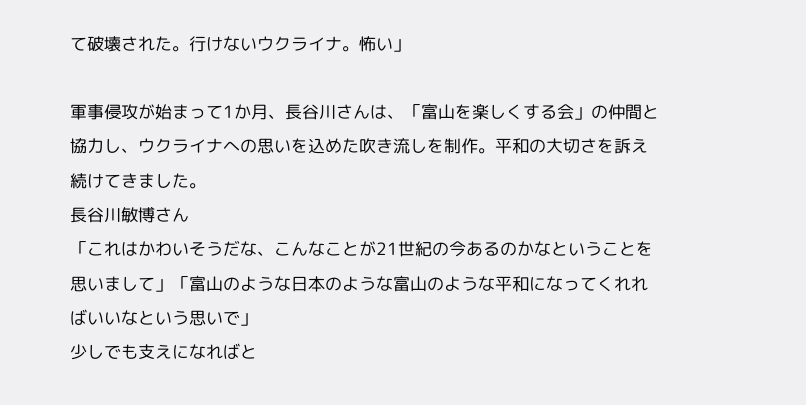て破壊された。行けないウクライナ。怖い」

軍事侵攻が始まって1か月、長谷川さんは、「富山を楽しくする会」の仲間と協力し、ウクライナへの思いを込めた吹き流しを制作。平和の大切さを訴え続けてきました。
長谷川敏博さん
「これはかわいそうだな、こんなことが21世紀の今あるのかなということを思いまして」「富山のような日本のような富山のような平和になってくれればいいなという思いで」
少しでも支えになればと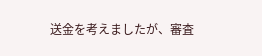送金を考えましたが、審査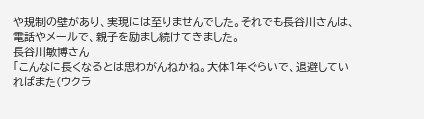や規制の壁があり、実現には至りませんでした。それでも長谷川さんは、電話やメールで、親子を励まし続けてきました。
長谷川敏博さん
「こんなに長くなるとは思わがんねかね。大体1年ぐらいで、退避していればまた(ウクラ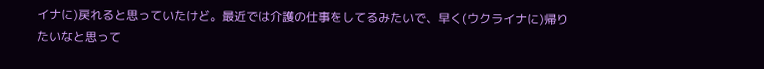イナに)戻れると思っていたけど。最近では介護の仕事をしてるみたいで、早く(ウクライナに)帰りたいなと思って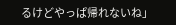るけどやっぱ帰れないね」